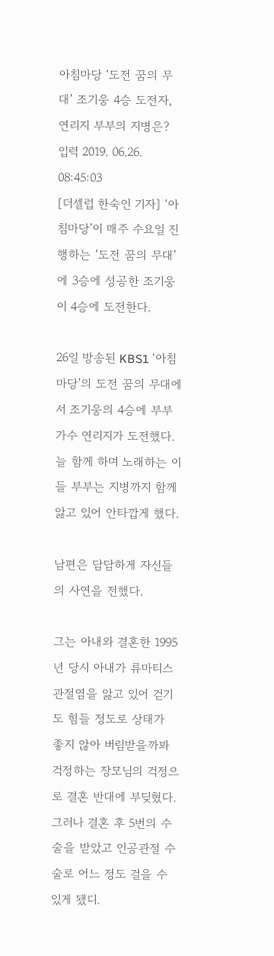아침마당 ‘도전 꿈의 무대’ 조기웅 4승 도전자, 연리지 부부의 지병은?
입력 2019. 06.26. 08:45:03
[더셀럽 한숙인 기자] ‘아침마당’이 매주 수요일 진행하는 ‘도전 꿈의 무대’에 3승에 성공한 조기웅이 4승에 도전한다.

26일 방송된 KBS1 ‘아침마당’의 도전 꿈의 무대에서 조기웅의 4승에 부부가수 연리지가 도전했다. 늘 함께 하며 노래하는 이들 부부는 지병까지 함께 앓고 있어 안타깝게 했다.

남편은 담담하게 자신들의 사연을 전했다.

그는 아내와 결혼한 1995년 당시 아내가 류마티스 관절염을 앓고 있어 걷기도 힘들 정도로 상태가 좋지 않아 버림받을까봐 걱정하는 장모님의 걱정으로 결혼 반대에 부딪혔다. 그러나 결혼 후 5번의 수술을 받았고 인공관절 수술로 어느 정도 걸을 수 있게 됐디.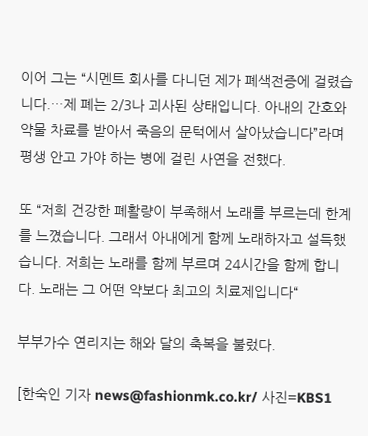이어 그는 “시멘트 회사를 다니던 제가 폐색전증에 걸렸습니다.…제 폐는 2/3나 괴사된 상태입니다. 아내의 간호와 약물 차료를 받아서 죽음의 문턱에서 살아났습니다”라며 평생 안고 가야 하는 병에 걸린 사연을 전했다.

또 “저희 건강한 폐활량이 부족해서 노래를 부르는데 한계를 느꼈습니다. 그래서 아내에게 함께 노래하자고 설득했습니다. 저희는 노래를 함께 부르며 24시간을 함께 합니다. 노래는 그 어떤 약보다 최고의 치료제입니다“

부부가수 연리지는 해와 달의 축복을 불렀다.

[한숙인 기자 news@fashionmk.co.kr/ 사진=KBS1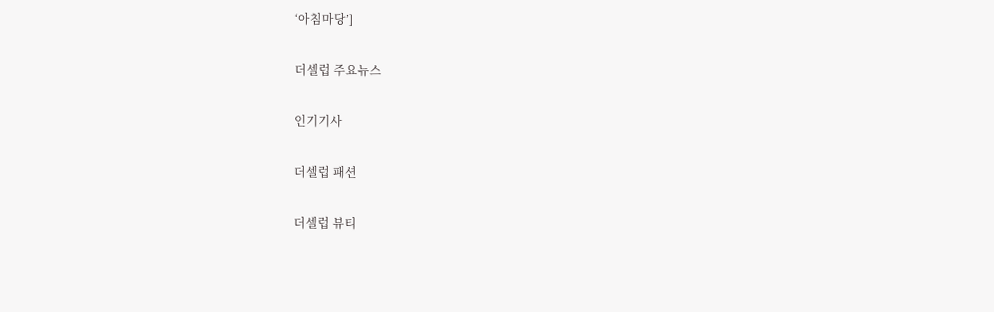‘아침마당’]

더셀럽 주요뉴스

인기기사

더셀럽 패션

더셀럽 뷰티